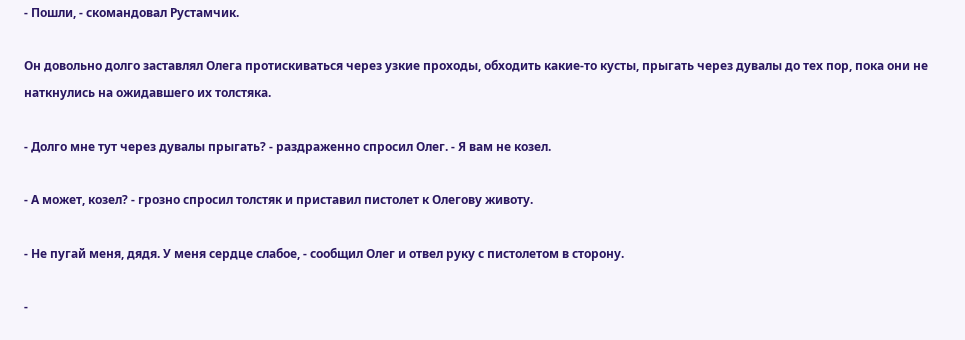- Пошли, - скомандовал Рустамчик.

Он довольно долго заставлял Олега протискиваться через узкие проходы, обходить какие-то кусты, прыгать через дувалы до тех пор, пока они не наткнулись на ожидавшего их толстяка.

- Долго мне тут через дувалы прыгать? - раздраженно спросил Олег. - Я вам не козел.

- А может, козел? - грозно спросил толстяк и приставил пистолет к Олегову животу.

- Не пугай меня, дядя. У меня сердце слабое, - сообщил Олег и отвел руку с пистолетом в сторону.

-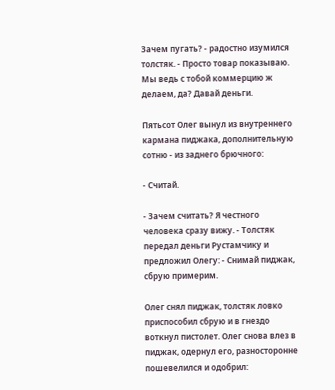Зачем пугать? - радостно изумился толстяк. - Просто товар показываю. Мы ведь с тобой коммерцию ж делаем, да? Давай деньги.

Пятьсот Олег вынул из внутреннего кармана пиджака, дополнительную сотню - из заднего брючного:

- Считай.

- Зачем считать? Я честного человека сразу вижу. - Толстяк передал деньги Рустамчику и предложил Олегу: - Снимай пиджак, сбрую примерим.

Олег снял пиджак, толстяк ловко приспособил сбрую и в гнездо воткнул пистолет. Олег снова влез в пиджак, одернул его, разносторонне пошевелился и одобрил: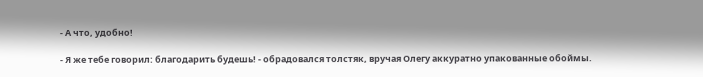- А что, удобно!

- Я же тебе говорил: благодарить будешь! - обрадовался толстяк, вручая Олегу аккуратно упакованные обоймы.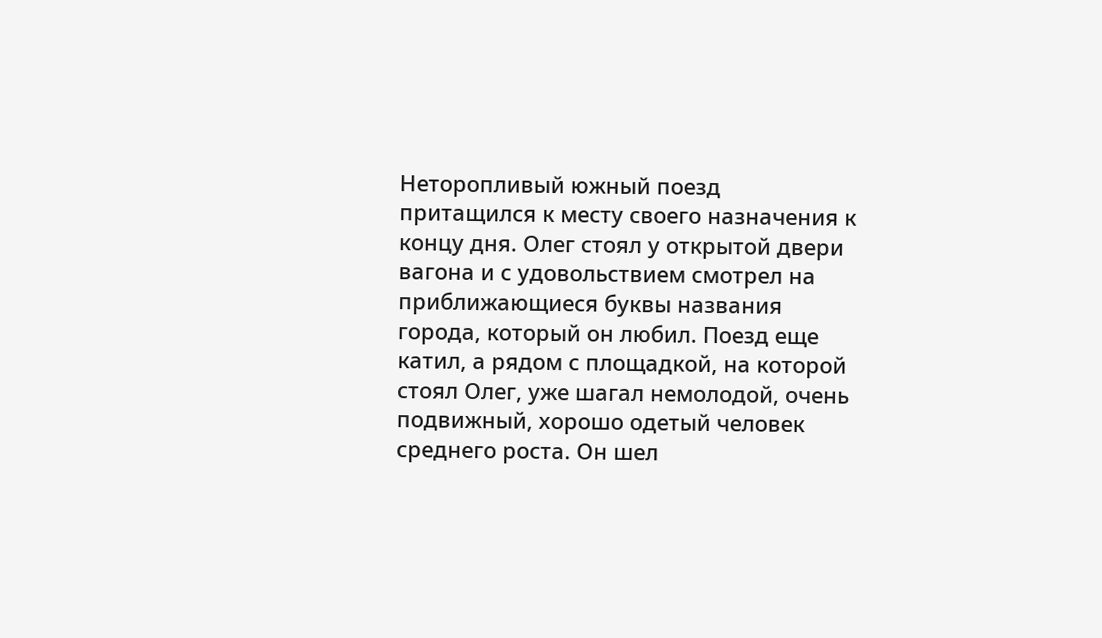Неторопливый южный поезд притащился к месту своего назначения к концу дня. Олег стоял у открытой двери вагона и с удовольствием смотрел на приближающиеся буквы названия города, который он любил. Поезд еще катил, а рядом с площадкой, на которой стоял Олег, уже шагал немолодой, очень подвижный, хорошо одетый человек среднего роста. Он шел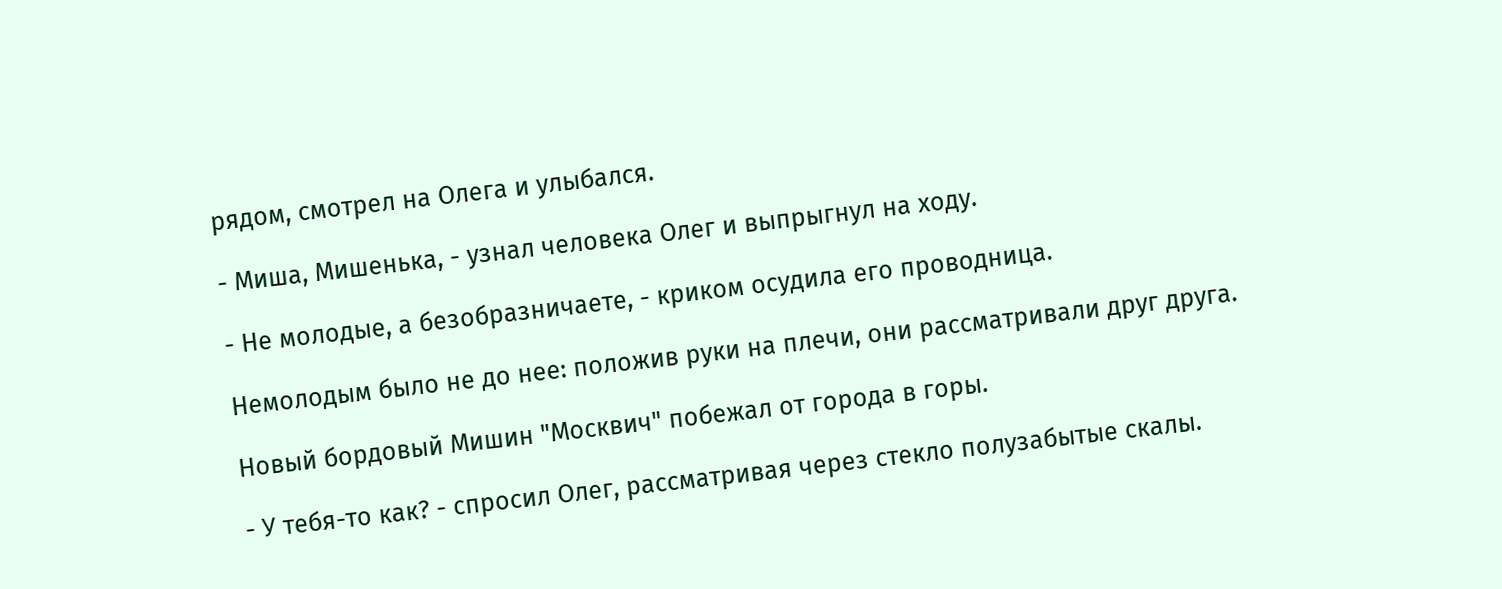рядом, смотрел на Олега и улыбался.

- Миша, Мишенька, - узнал человека Олег и выпрыгнул на ходу.

- Не молодые, а безобразничаете, - криком осудила его проводница.

Немолодым было не до нее: положив руки на плечи, они рассматривали друг друга.

Новый бордовый Мишин "Москвич" побежал от города в горы.

- У тебя-то как? - спросил Олег, рассматривая через стекло полузабытые скалы.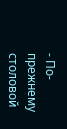- По-прежнему столовой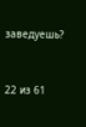заведуешь?



22 из 61